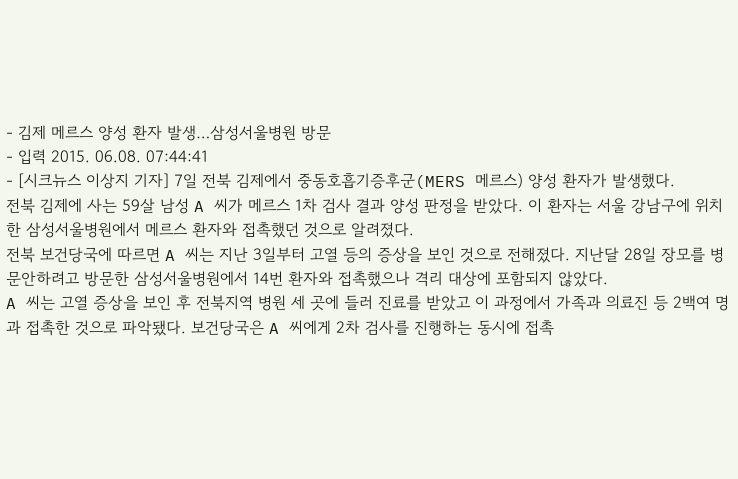- 김제 메르스 양성 환자 발생…삼성서울병원 방문
- 입력 2015. 06.08. 07:44:41
- [시크뉴스 이상지 기자] 7일 전북 김제에서 중동호흡기증후군(MERS 메르스) 양성 환자가 발생했다.
전북 김제에 사는 59살 남성 A 씨가 메르스 1차 검사 결과 양성 판정을 받았다. 이 환자는 서울 강남구에 위치한 삼성서울병원에서 메르스 환자와 접촉했던 것으로 알려졌다.
전북 보건당국에 따르면 A 씨는 지난 3일부터 고열 등의 증상을 보인 것으로 전해졌다. 지난달 28일 장모를 병문안하려고 방문한 삼성서울병원에서 14번 환자와 접촉했으나 격리 대상에 포함되지 않았다.
A 씨는 고열 증상을 보인 후 전북지역 병원 세 곳에 들러 진료를 받았고 이 과정에서 가족과 의료진 등 2백여 명과 접촉한 것으로 파악됐다. 보건당국은 A 씨에게 2차 검사를 진행하는 동시에 접촉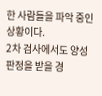한 사람들을 파악 중인 상황이다.
2차 검사에서도 양성 판정을 받을 경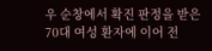우 순창에서 확진 판정을 받은 70대 여성 환자에 이어 전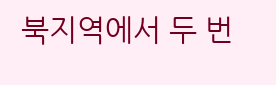북지역에서 두 번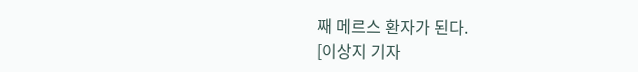째 메르스 환자가 된다.
[이상지 기자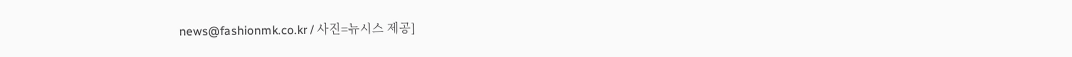news@fashionmk.co.kr / 사진=뉴시스 제공]